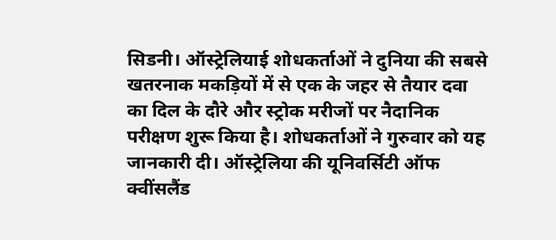सिडनी। ऑस्ट्रेलियाई शोधकर्ताओं ने दुनिया की सबसे खतरनाक मकड़ियों में से एक के जहर से तैयार दवा का दिल के दौरे और स्ट्रोक मरीजों पर नैदानिक परीक्षण शुरू किया है। शोधकर्ताओं ने गुरुवार को यह जानकारी दी। ऑस्ट्रेलिया की यूनिवर्सिटी ऑफ क्वींसलैंड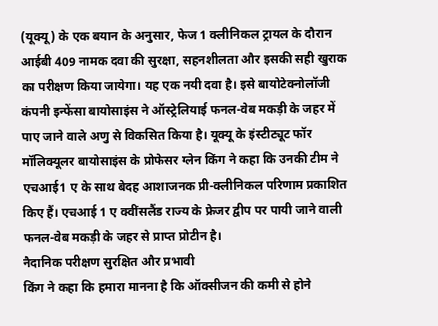(यूक्यू) के एक बयान के अनुसार, फेज 1 क्लीनिकल ट्रायल के दौरान आईबी 409 नामक दवा की सुरक्षा, सहनशीलता और इसकी सही खुराक का परीक्षण किया जायेगा। यह एक नयी दवा है। इसे बायोटेक्नोलॉजी कंपनी इन्फेंसा बायोसाइंस ने ऑस्ट्रेलियाई फनल-वेब मकड़ी के जहर में पाए जाने वाले अणु से विकसित किया है। यूक्यू के इंस्टीट्यूट फॉर मॉलिक्यूलर बायोसाइंस के प्रोफेसर ग्लेन किंग ने कहा कि उनकी टीम ने एचआई1 ए के साथ बेदह आशाजनक प्री-क्लीनिकल परिणाम प्रकाशित किए हैं। एचआई 1 ए क्वींसलैंड राज्य के फ्रेजर द्वीप पर पायी जाने वाली फनल-वेब मकड़ी के जहर से प्राप्त प्रोटीन है।
नैदानिक परीक्षण सुरक्षित और प्रभावी
किंग ने कहा कि हमारा मानना है कि ऑक्सीजन की कमी से होने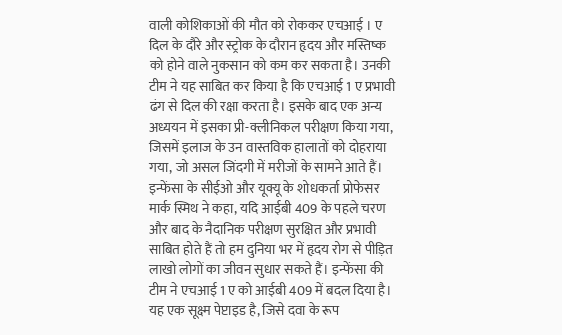वाली कोशिकाओं की मौत को रोककर एचआई । ए दिल के दौरे और स्ट्रोक के दौरान हृदय और मस्तिष्क को होने वाले नुकसान को कम कर सकता है। उनकी टीम ने यह साबित कर किया है कि एचआई 1 ए प्रभावी ढंग से दिल की रक्षा करता है। इसके बाद एक अन्य अध्ययन में इसका प्री-क्लीनिकल परीक्षण किया गया, जिसमें इलाज के उन वास्तविक हालातों को दोहराया गया, जो असल जिंदगी में मरीजों के सामने आते हैं। इन्फेंसा के सीईओ और यूक्यू के शोधकर्ता प्रोफेसर मार्क स्मिथ ने कहा, यदि आईबी 409 के पहले चरण और बाद के नैदानिक परीक्षण सुरक्षित और प्रभावी साबित होते हैं तो हम दुनिया भर में हृदय रोग से पीड़ित लाखो लोगों का जीवन सुधार सकते हैं। इन्फेंसा की टीम ने एचआई 1 ए को आईबी 409 में बदल दिया है। यह एक सूक्ष्म पेप्टाइड है, जिसे दवा के रूप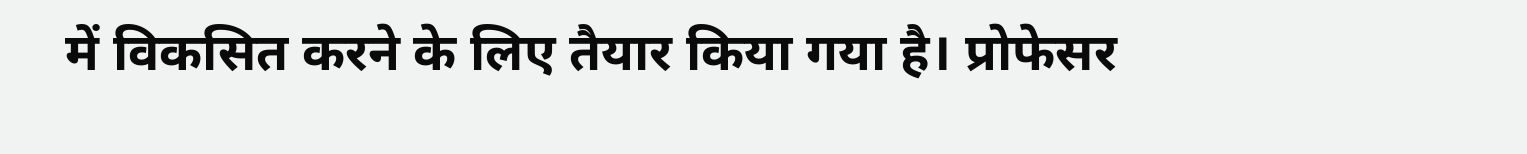में विकसित करने के लिए तैयार किया गया है। प्रोफेसर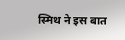स्मिथ ने इस बात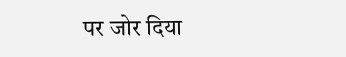पर जोर दिया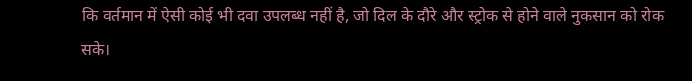कि वर्तमान में ऐसी कोई भी दवा उपलब्ध नहीं है, जो दिल के दौरे और स्ट्रोक से होने वाले नुकसान को रोक सके।